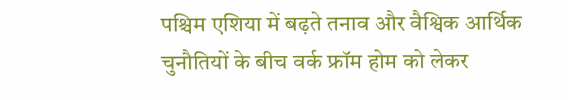पश्चिम एशिया में बढ़ते तनाव और वैश्विक आर्थिक चुनौतियों के बीच वर्क फ्रॉम होम को लेकर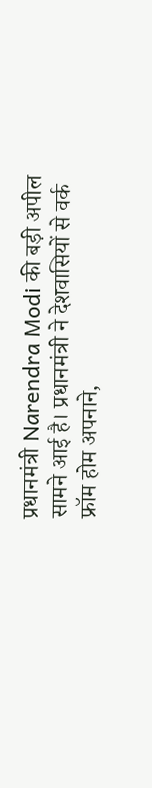प्रधानमंत्री Narendra Modi की बड़ी अपील सामने आई है। प्रधानमंत्री ने देशवासियों से वर्क फ्रॉम होम अपनाने,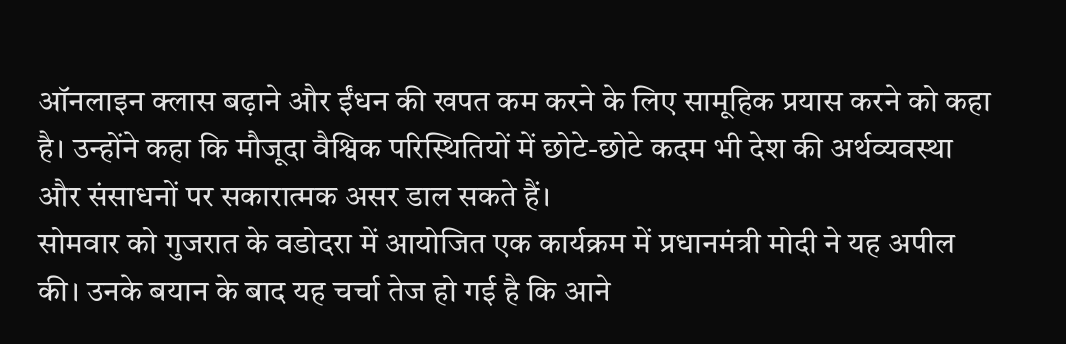ऑनलाइन क्लास बढ़ाने और ईंधन की खपत कम करने के लिए सामूहिक प्रयास करने को कहा है। उन्होंने कहा कि मौजूदा वैश्विक परिस्थितियों में छोटे-छोटे कदम भी देश की अर्थव्यवस्था और संसाधनों पर सकारात्मक असर डाल सकते हैं।
सोमवार को गुजरात के वडोदरा में आयोजित एक कार्यक्रम में प्रधानमंत्री मोदी ने यह अपील की। उनके बयान के बाद यह चर्चा तेज हो गई है कि आने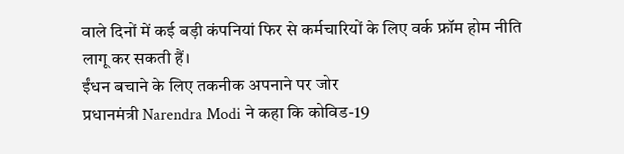वाले दिनों में कई बड़ी कंपनियां फिर से कर्मचारियों के लिए वर्क फ्रॉम होम नीति लागू कर सकती हैं।
ईंधन बचाने के लिए तकनीक अपनाने पर जोर
प्रधानमंत्री Narendra Modi ने कहा कि कोविड-19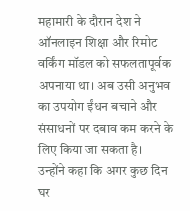महामारी के दौरान देश ने ऑनलाइन शिक्षा और रिमोट वर्किंग मॉडल को सफलतापूर्वक अपनाया था। अब उसी अनुभव का उपयोग ईंधन बचाने और संसाधनों पर दबाव कम करने के लिए किया जा सकता है।
उन्होंने कहा कि अगर कुछ दिन घर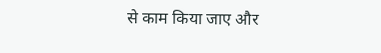से काम किया जाए और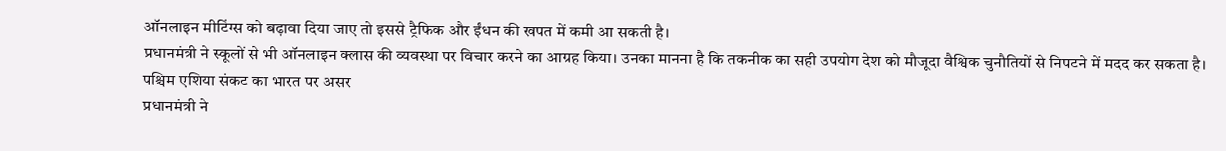ऑनलाइन मीटिंग्स को बढ़ावा दिया जाए तो इससे ट्रैफिक और ईंधन की खपत में कमी आ सकती है।
प्रधानमंत्री ने स्कूलों से भी ऑनलाइन क्लास की व्यवस्था पर विचार करने का आग्रह किया। उनका मानना है कि तकनीक का सही उपयोग देश को मौजूदा वैश्विक चुनौतियों से निपटने में मदद कर सकता है।
पश्चिम एशिया संकट का भारत पर असर
प्रधानमंत्री ने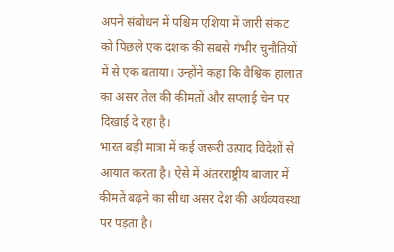अपने संबोधन में पश्चिम एशिया में जारी संकट को पिछले एक दशक की सबसे गंभीर चुनौतियों में से एक बताया। उन्होंने कहा कि वैश्विक हालात का असर तेल की कीमतों और सप्लाई चेन पर दिखाई दे रहा है।
भारत बड़ी मात्रा में कई जरूरी उत्पाद विदेशों से आयात करता है। ऐसे में अंतरराष्ट्रीय बाजार में कीमतें बढ़ने का सीधा असर देश की अर्थव्यवस्था पर पड़ता है।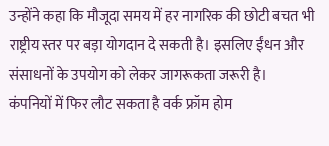उन्होंने कहा कि मौजूदा समय में हर नागरिक की छोटी बचत भी राष्ट्रीय स्तर पर बड़ा योगदान दे सकती है। इसलिए ईंधन और संसाधनों के उपयोग को लेकर जागरूकता जरूरी है।
कंपनियों में फिर लौट सकता है वर्क फ्रॉम होम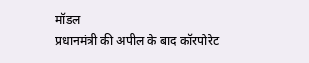मॉडल
प्रधानमंत्री की अपील के बाद कॉरपोरेट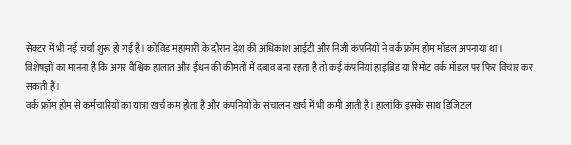सेक्टर में भी नई चर्चा शुरू हो गई है। कोविड महामारी के दौरान देश की अधिकांश आईटी और निजी कंपनियों ने वर्क फ्रॉम होम मॉडल अपनाया था।
विशेषज्ञों का मानना है कि अगर वैश्विक हालात और ईंधन की कीमतों में दबाव बना रहता है तो कई कंपनियां हाइब्रिड या रिमोट वर्क मॉडल पर फिर विचार कर सकती हैं।
वर्क फ्रॉम होम से कर्मचारियों का यात्रा खर्च कम होता है और कंपनियों के संचालन खर्च में भी कमी आती है। हालांकि इसके साथ डिजिटल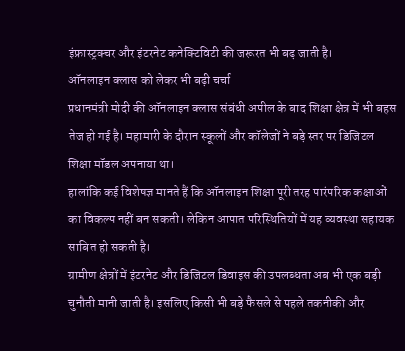इंफ्रास्ट्रक्चर और इंटरनेट कनेक्टिविटी की जरूरत भी बढ़ जाती है।
ऑनलाइन क्लास को लेकर भी बढ़ी चर्चा
प्रधानमंत्री मोदी की ऑनलाइन क्लास संबंधी अपील के बाद शिक्षा क्षेत्र में भी बहस तेज हो गई है। महामारी के दौरान स्कूलों और कॉलेजों ने बड़े स्तर पर डिजिटल शिक्षा मॉडल अपनाया था।
हालांकि कई विशेषज्ञ मानते हैं कि ऑनलाइन शिक्षा पूरी तरह पारंपरिक कक्षाओं का विकल्प नहीं बन सकती। लेकिन आपात परिस्थितियों में यह व्यवस्था सहायक साबित हो सकती है।
ग्रामीण क्षेत्रों में इंटरनेट और डिजिटल डिवाइस की उपलब्धता अब भी एक बड़ी चुनौती मानी जाती है। इसलिए किसी भी बड़े फैसले से पहले तकनीकी और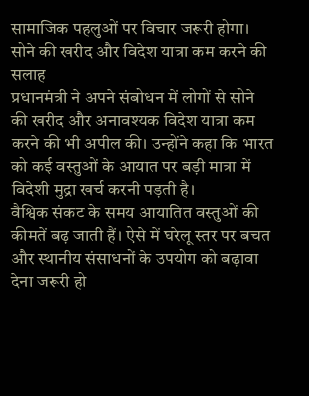सामाजिक पहलुओं पर विचार जरूरी होगा।
सोने की खरीद और विदेश यात्रा कम करने की सलाह
प्रधानमंत्री ने अपने संबोधन में लोगों से सोने की खरीद और अनावश्यक विदेश यात्रा कम करने की भी अपील की। उन्होंने कहा कि भारत को कई वस्तुओं के आयात पर बड़ी मात्रा में विदेशी मुद्रा खर्च करनी पड़ती है।
वैश्विक संकट के समय आयातित वस्तुओं की कीमतें बढ़ जाती हैं। ऐसे में घरेलू स्तर पर बचत और स्थानीय संसाधनों के उपयोग को बढ़ावा देना जरूरी हो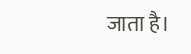जाता है।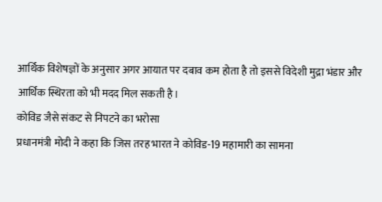आर्थिक विशेषज्ञों के अनुसार अगर आयात पर दबाव कम होता है तो इससे विदेशी मुद्रा भंडार और आर्थिक स्थिरता को भी मदद मिल सकती है।
कोविड जैसे संकट से निपटने का भरोसा
प्रधानमंत्री मोदी ने कहा कि जिस तरह भारत ने कोविड-19 महामारी का सामना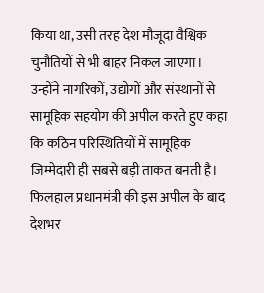किया था, उसी तरह देश मौजूदा वैश्विक चुनौतियों से भी बाहर निकल जाएगा।
उन्होंने नागरिकों, उद्योगों और संस्थानों से सामूहिक सहयोग की अपील करते हुए कहा कि कठिन परिस्थितियों में सामूहिक जिम्मेदारी ही सबसे बड़ी ताकत बनती है।
फिलहाल प्रधानमंत्री की इस अपील के बाद देशभर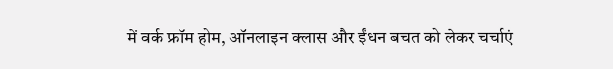में वर्क फ्रॉम होम, ऑनलाइन क्लास और ईंधन बचत को लेकर चर्चाएं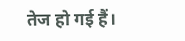तेज हो गई हैं।